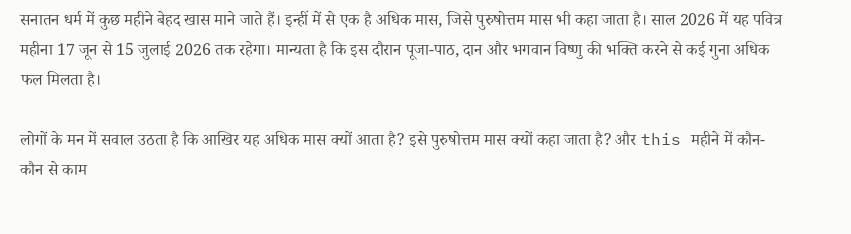सनातन धर्म में कुछ महीने बेहद खास माने जाते हैं। इन्हीं में से एक है अधिक मास, जिसे पुरुषोत्तम मास भी कहा जाता है। साल 2026 में यह पवित्र महीना 17 जून से 15 जुलाई 2026 तक रहेगा। मान्यता है कि इस दौरान पूजा-पाठ, दान और भगवान विष्णु की भक्ति करने से कई गुना अधिक फल मिलता है।

लोगों के मन में सवाल उठता है कि आखिर यह अधिक मास क्यों आता है? इसे पुरुषोत्तम मास क्यों कहा जाता है? और this महीने में कौन-कौन से काम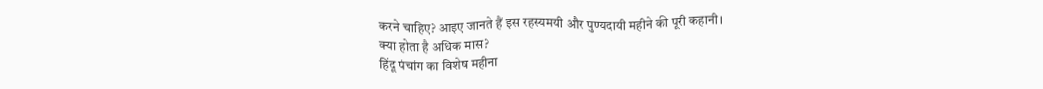करने चाहिए? आइए जानते हैं इस रहस्यमयी और पुण्यदायी महीने की पूरी कहानी।
क्या होता है अधिक मास?
हिंदू पंचांग का विशेष महीना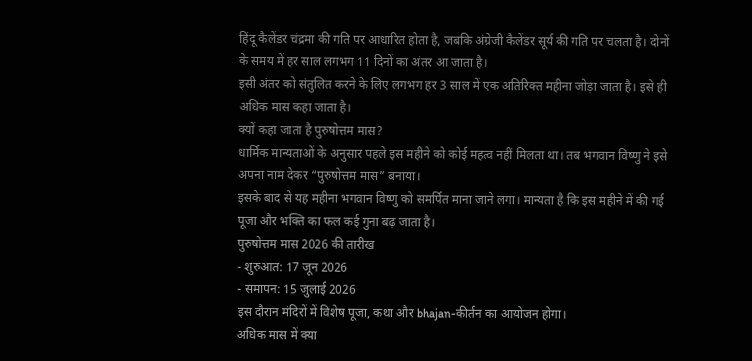हिंदू कैलेंडर चंद्रमा की गति पर आधारित होता है, जबकि अंग्रेजी कैलेंडर सूर्य की गति पर चलता है। दोनों के समय में हर साल लगभग 11 दिनों का अंतर आ जाता है।
इसी अंतर को संतुलित करने के लिए लगभग हर 3 साल में एक अतिरिक्त महीना जोड़ा जाता है। इसे ही अधिक मास कहा जाता है।
क्यों कहा जाता है पुरुषोत्तम मास?
धार्मिक मान्यताओं के अनुसार पहले इस महीने को कोई महत्व नहीं मिलता था। तब भगवान विष्णु ने इसे अपना नाम देकर “पुरुषोत्तम मास” बनाया।
इसके बाद से यह महीना भगवान विष्णु को समर्पित माना जाने लगा। मान्यता है कि इस महीने में की गई पूजा और भक्ति का फल कई गुना बढ़ जाता है।
पुरुषोत्तम मास 2026 की तारीख
- शुरुआत: 17 जून 2026
- समापन: 15 जुलाई 2026
इस दौरान मंदिरों में विशेष पूजा, कथा और bhajan-कीर्तन का आयोजन होगा।
अधिक मास में क्या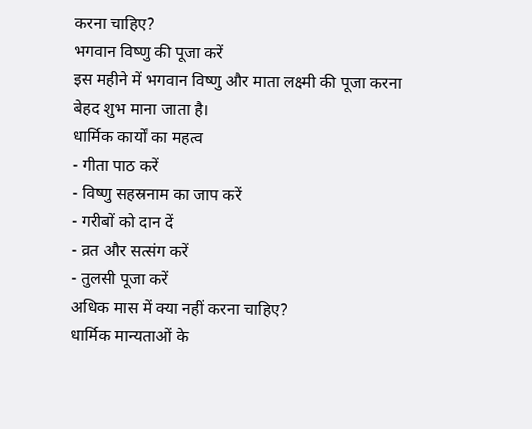करना चाहिए?
भगवान विष्णु की पूजा करें
इस महीने में भगवान विष्णु और माता लक्ष्मी की पूजा करना बेहद शुभ माना जाता है।
धार्मिक कार्यों का महत्व
- गीता पाठ करें
- विष्णु सहस्रनाम का जाप करें
- गरीबों को दान दें
- व्रत और सत्संग करें
- तुलसी पूजा करें
अधिक मास में क्या नहीं करना चाहिए?
धार्मिक मान्यताओं के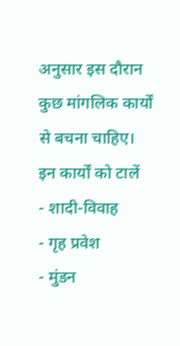अनुसार इस दौरान कुछ मांगलिक कार्यों से बचना चाहिए।
इन कार्यों को टालें
- शादी-विवाह
- गृह प्रवेश
- मुंडन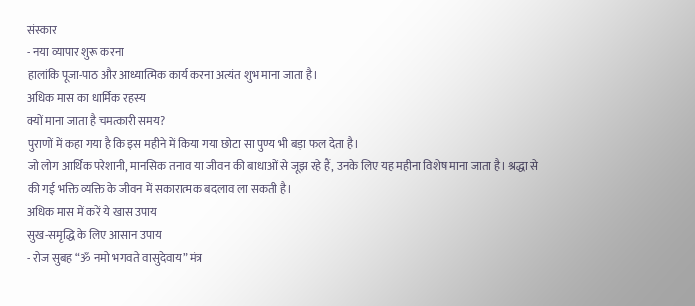संस्कार
- नया व्यापार शुरू करना
हालांकि पूजा-पाठ और आध्यात्मिक कार्य करना अत्यंत शुभ माना जाता है।
अधिक मास का धार्मिक रहस्य
क्यों माना जाता है चमत्कारी समय?
पुराणों में कहा गया है कि इस महीने में किया गया छोटा सा पुण्य भी बड़ा फल देता है।
जो लोग आर्थिक परेशानी, मानसिक तनाव या जीवन की बाधाओं से जूझ रहे हैं, उनके लिए यह महीना विशेष माना जाता है। श्रद्धा से की गई भक्ति व्यक्ति के जीवन में सकारात्मक बदलाव ला सकती है।
अधिक मास में करें ये खास उपाय
सुख-समृद्धि के लिए आसान उपाय
- रोज सुबह “ॐ नमो भगवते वासुदेवाय” मंत्र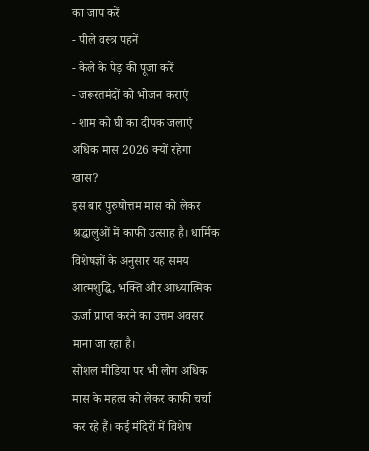का जाप करें
- पीले वस्त्र पहनें
- केले के पेड़ की पूजा करें
- जरूरतमंदों को भोजन कराएं
- शाम को घी का दीपक जलाएं
अधिक मास 2026 क्यों रहेगा खास?
इस बार पुरुषोत्तम मास को लेकर श्रद्धालुओं में काफी उत्साह है। धार्मिक विशेषज्ञों के अनुसार यह समय आत्मशुद्धि, भक्ति और आध्यात्मिक ऊर्जा प्राप्त करने का उत्तम अवसर माना जा रहा है।
सोशल मीडिया पर भी लोग अधिक मास के महत्व को लेकर काफी चर्चा कर रहे हैं। कई मंदिरों में विशेष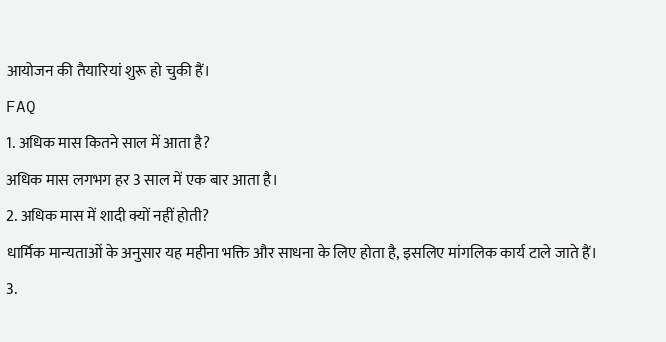आयोजन की तैयारियां शुरू हो चुकी हैं।
FAQ
1. अधिक मास कितने साल में आता है?
अधिक मास लगभग हर 3 साल में एक बार आता है।
2. अधिक मास में शादी क्यों नहीं होती?
धार्मिक मान्यताओं के अनुसार यह महीना भक्ति और साधना के लिए होता है, इसलिए मांगलिक कार्य टाले जाते हैं।
3.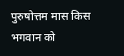पुरुषोत्तम मास किस भगवान को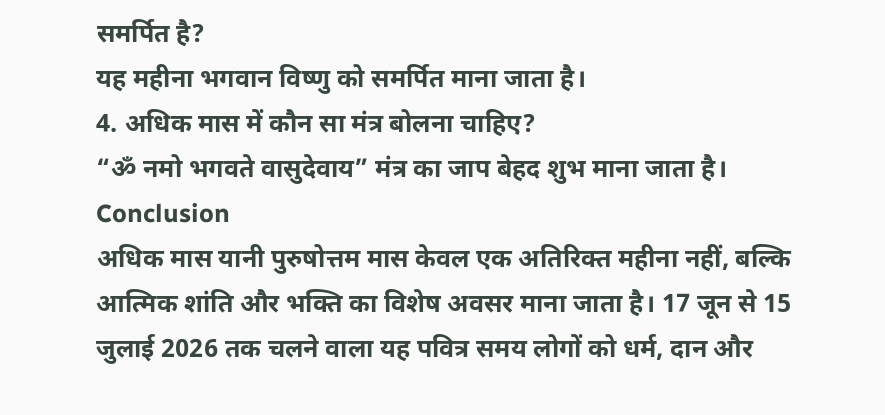समर्पित है?
यह महीना भगवान विष्णु को समर्पित माना जाता है।
4. अधिक मास में कौन सा मंत्र बोलना चाहिए?
“ॐ नमो भगवते वासुदेवाय” मंत्र का जाप बेहद शुभ माना जाता है।
Conclusion
अधिक मास यानी पुरुषोत्तम मास केवल एक अतिरिक्त महीना नहीं, बल्कि आत्मिक शांति और भक्ति का विशेष अवसर माना जाता है। 17 जून से 15 जुलाई 2026 तक चलने वाला यह पवित्र समय लोगों को धर्म, दान और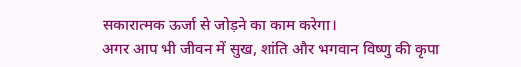सकारात्मक ऊर्जा से जोड़ने का काम करेगा।
अगर आप भी जीवन में सुख, शांति और भगवान विष्णु की कृपा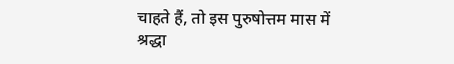चाहते हैं, तो इस पुरुषोत्तम मास में श्रद्धा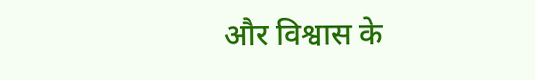और विश्वास के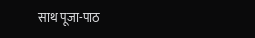साथ पूजा-पाठ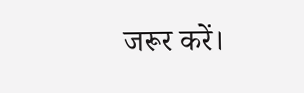जरूर करें।